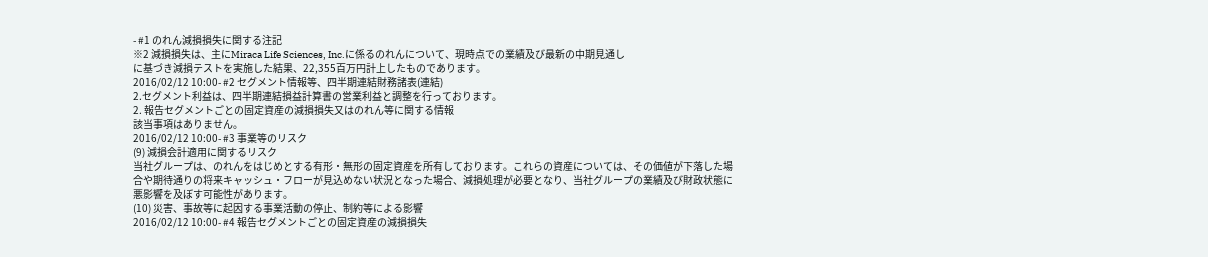- #1 のれん減損損失に関する注記
※2 減損損失は、主にMiraca Life Sciences, Inc.に係るのれんについて、現時点での業績及び最新の中期見通し
に基づき減損テストを実施した結果、22,355百万円計上したものであります。
2016/02/12 10:00- #2 セグメント情報等、四半期連結財務諸表(連結)
2.セグメント利益は、四半期連結損益計算書の営業利益と調整を行っております。
2. 報告セグメントごとの固定資産の減損損失又はのれん等に関する情報
該当事項はありません。
2016/02/12 10:00- #3 事業等のリスク
(9) 減損会計適用に関するリスク
当社グループは、のれんをはじめとする有形・無形の固定資産を所有しております。これらの資産については、その価値が下落した場合や期待通りの将来キャッシュ・フローが見込めない状況となった場合、減損処理が必要となり、当社グループの業績及び財政状態に悪影響を及ぼす可能性があります。
(10) 災害、事故等に起因する事業活動の停止、制約等による影響
2016/02/12 10:00- #4 報告セグメントごとの固定資産の減損損失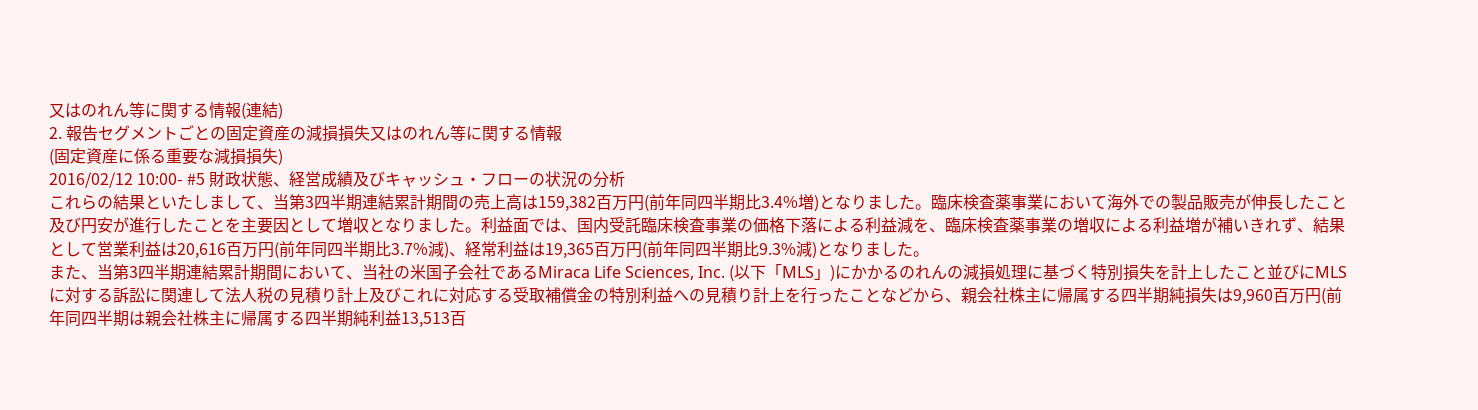又はのれん等に関する情報(連結)
2. 報告セグメントごとの固定資産の減損損失又はのれん等に関する情報
(固定資産に係る重要な減損損失)
2016/02/12 10:00- #5 財政状態、経営成績及びキャッシュ・フローの状況の分析
これらの結果といたしまして、当第3四半期連結累計期間の売上高は159,382百万円(前年同四半期比3.4%増)となりました。臨床検査薬事業において海外での製品販売が伸長したこと及び円安が進行したことを主要因として増収となりました。利益面では、国内受託臨床検査事業の価格下落による利益減を、臨床検査薬事業の増収による利益増が補いきれず、結果として営業利益は20,616百万円(前年同四半期比3.7%減)、経常利益は19,365百万円(前年同四半期比9.3%減)となりました。
また、当第3四半期連結累計期間において、当社の米国子会社であるMiraca Life Sciences, Inc. (以下「MLS」)にかかるのれんの減損処理に基づく特別損失を計上したこと並びにMLSに対する訴訟に関連して法人税の見積り計上及びこれに対応する受取補償金の特別利益への見積り計上を行ったことなどから、親会社株主に帰属する四半期純損失は9,960百万円(前年同四半期は親会社株主に帰属する四半期純利益13,513百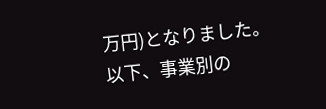万円)となりました。
以下、事業別の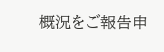概況をご報告申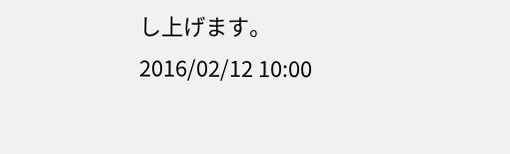し上げます。
2016/02/12 10:00